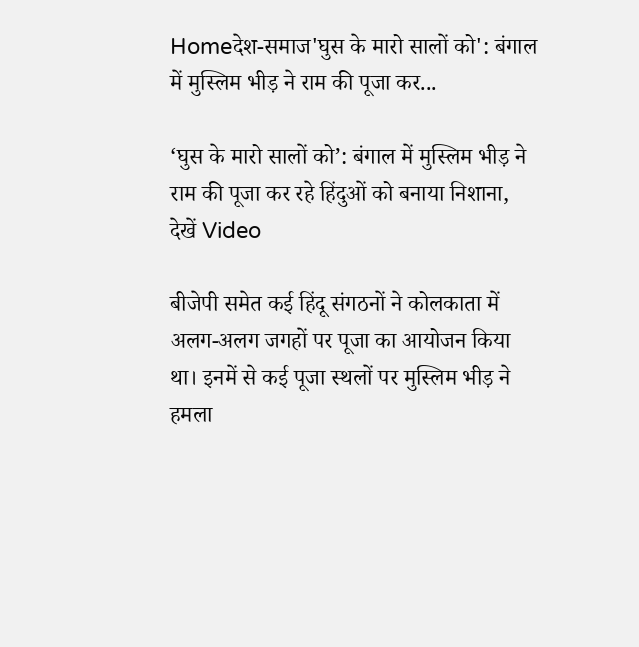Homeदेश-समाज'घुस के मारो सालों को': बंगाल में मुस्लिम भीड़ ने राम की पूजा कर...

‘घुस के मारो सालों को’: बंगाल में मुस्लिम भीड़ ने राम की पूजा कर रहे हिंदुओं को बनाया निशाना, देखें Video

बीजेपी समेत कई हिंदू संगठनों ने कोलकाता में अलग-अलग जगहों पर पूजा का आयोजन किया था। इनमें से कई पूजा स्थलों पर मुस्लिम भीड़ ने हमला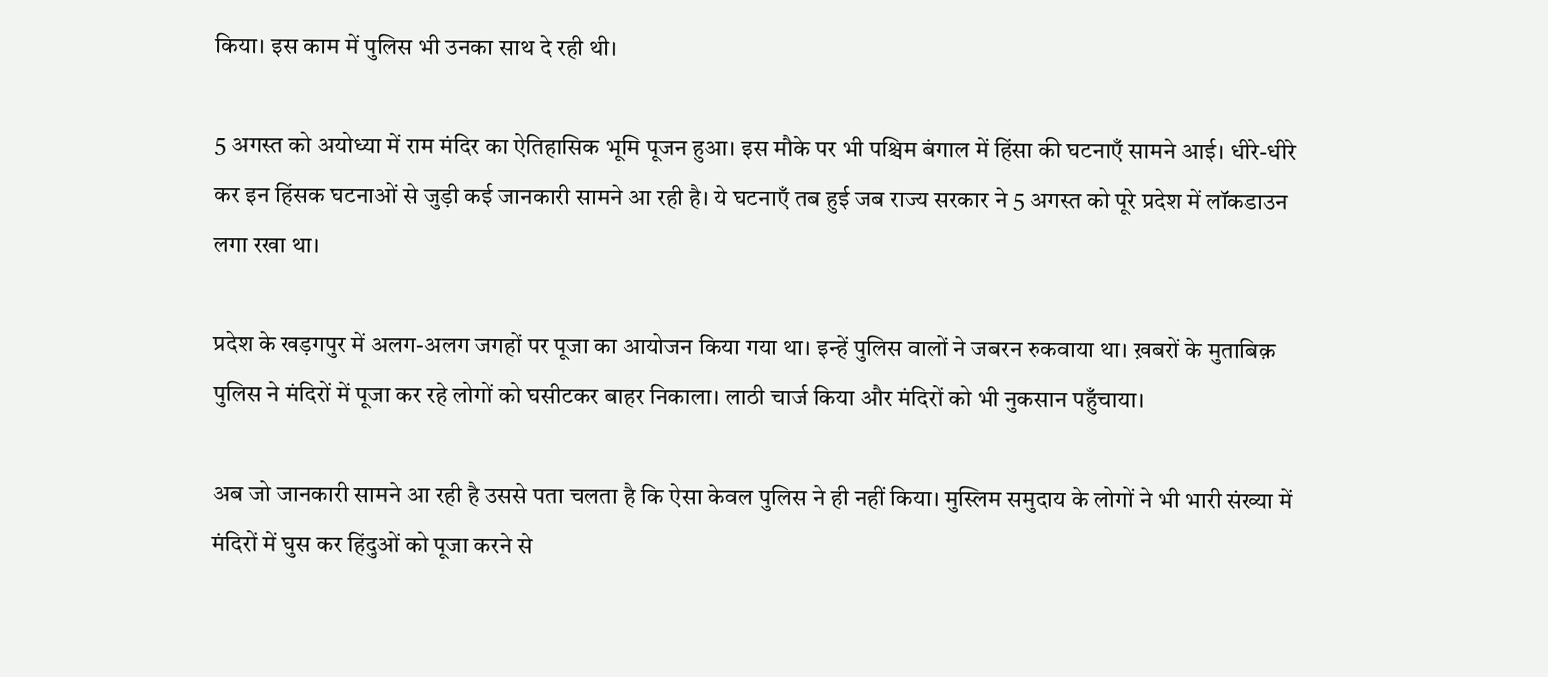किया। इस काम में पुलिस भी उनका साथ दे रही थी।

5 अगस्त को अयोध्या में राम मंदिर का ऐतिहासिक भूमि पूजन हुआ। इस मौके पर भी पश्चिम बंगाल में हिंसा की घटनाएँ सामने आई। धीरे-धीरे कर इन हिंसक घटनाओं से जुड़ी कई जानकारी सामने आ रही है। ये घटनाएँ तब हुई जब राज्य सरकार ने 5 अगस्त को पूरे प्रदेश में लॉकडाउन लगा रखा था।

प्रदेश के खड़गपुर में अलग-अलग जगहों पर पूजा का आयोजन किया गया था। इन्हें पुलिस वालों ने जबरन रुकवाया था। ख़बरों के मुताबिक़ पुलिस ने मंदिरों में पूजा कर रहे लोगों को घसीटकर बाहर निकाला। लाठी चार्ज किया और मंदिरों को भी नुकसान पहुँचाया।

अब जो जानकारी सामने आ रही है उससे पता चलता है कि ऐसा केवल पुलिस ने ही नहीं किया। मुस्लिम समुदाय के लोगों ने भी भारी संख्या में मंदिरों में घुस कर हिंदुओं को पूजा करने से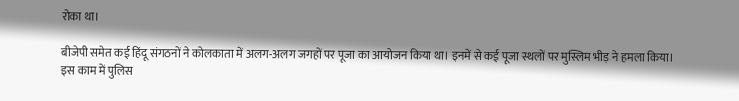रोका था।

बीजेपी समेत कई हिंदू संगठनों ने कोलकाता में अलग-अलग जगहों पर पूजा का आयोजन किया था। इनमें से कई पूजा स्थलों पर मुस्लिम भीड़ ने हमला किया। इस काम में पुलिस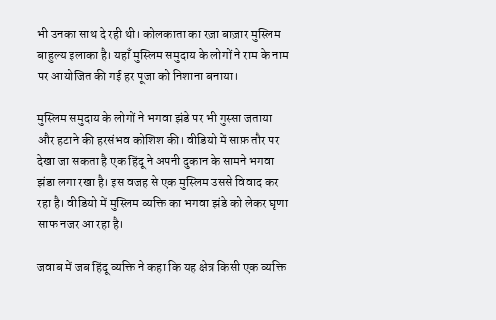भी उनका साथ दे रही थी। कोलकाता का रज़ा बाज़ार मुस्लिम बाहुल्य इलाका है। यहाँ मुस्लिम समुदाय के लोगों ने राम के नाम पर आयोजित की गई हर पूजा को निशाना बनाया।

मुस्लिम समुदाय के लोगों ने भगवा झंडे पर भी गुस्सा जताया और हटाने की हरसंभव कोशिश की। वीडियो में साफ़ तौर पर देखा जा सकता है एक हिंदू ने अपनी दुकान के सामने भगवा झंडा लगा रखा है। इस वजह से एक मुस्लिम उससे विवाद कर रहा है। वीडियो में मुस्लिम व्यक्ति का भगवा झंडे को लेकर घृणा साफ नजर आ रहा है।

जवाब में जब हिंदू व्यक्ति ने कहा कि यह क्षेत्र किसी एक व्यक्ति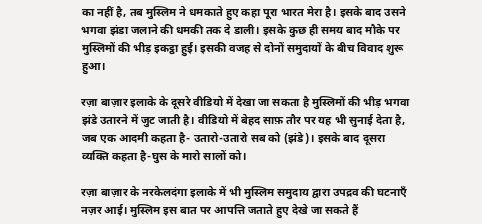का नहीं है, तब मुस्लिम ने धमकाते हुए कहा पूरा भारत मेरा है। इसके बाद उसने भगवा झंडा जलाने की धमकी तक दे डाली। इसके कुछ ही समय बाद मौके पर मुस्लिमों की भीड़ इकट्ठा हुई। इसकी वजह से दोनों समुदायों के बीच विवाद शुरू हुआ।

रज़ा बाज़ार इलाके के दूसरे वीडियो में देखा जा सकता है मुस्लिमों की भीड़ भगवा झंडे उतारने में जुट जाती है। वीडियो में बेहद साफ़ तौर पर यह भी सुनाई देता है, जब एक आदमी कहता है- उतारो-उतारो सब को (झंडे)। इसके बाद दूसरा व्यक्ति कहता है-घुस के मारो सालों को।

रज़ा बाज़ार के नरकेलदंगा इलाके में भी मुस्लिम समुदाय द्वारा उपद्रव की घटनाएँ नज़र आई। मुस्लिम इस बात पर आपत्ति जताते हुए देखे जा सकते हैं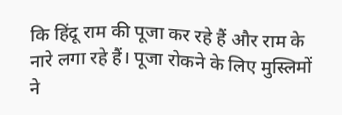कि हिंदू राम की पूजा कर रहे हैं और राम के नारे लगा रहे हैं। पूजा रोकने के लिए मुस्लिमों ने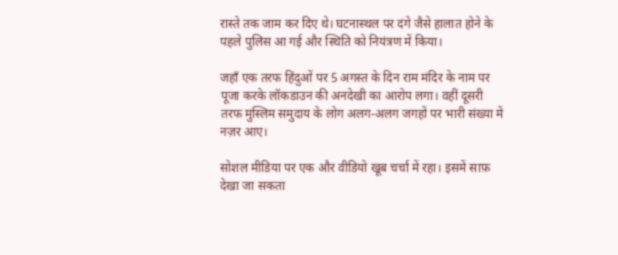रास्ते तक जाम कर दिए थे। घटनास्थल पर दंगे जैसे हालात होने के पहले पुलिस आ गई और स्थिति को नियंत्रण में किया।

जहाँ एक तरफ हिंदुओं पर 5 अगस्त के दिन राम मंदिर के नाम पर पूजा करके लॉकडाउन की अनदेखी का आरोप लगा। वहीं दूसरी तरफ मुस्लिम समुदाय के लोग अलग-अलग जगहों पर भारी संख्या में नज़र आए।

सोशल मीडिया पर एक और वीडियो खूब चर्चा में रहा। इसमें साफ़ देखा जा सकता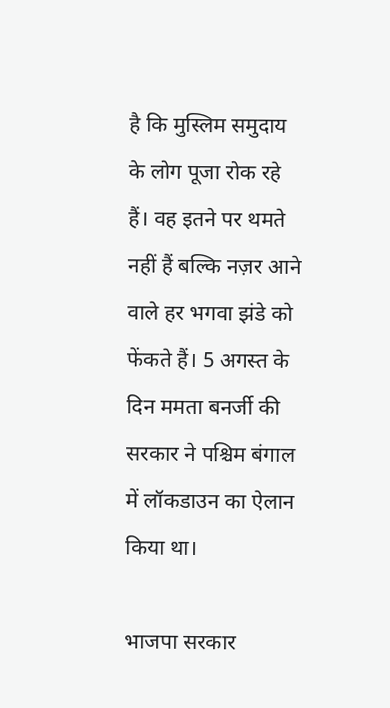है कि मुस्लिम समुदाय के लोग पूजा रोक रहे हैं। वह इतने पर थमते नहीं हैं बल्कि नज़र आने वाले हर भगवा झंडे को फेंकते हैं। 5 अगस्त के दिन ममता बनर्जी की सरकार ने पश्चिम बंगाल में लॉकडाउन का ऐलान किया था।

भाजपा सरकार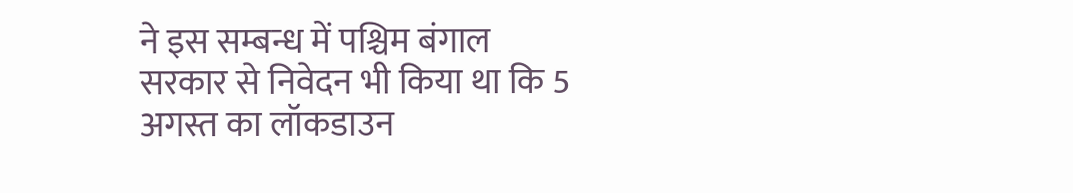ने इस सम्बन्ध में पश्चिम बंगाल सरकार से निवेदन भी किया था कि 5 अगस्त का लॉकडाउन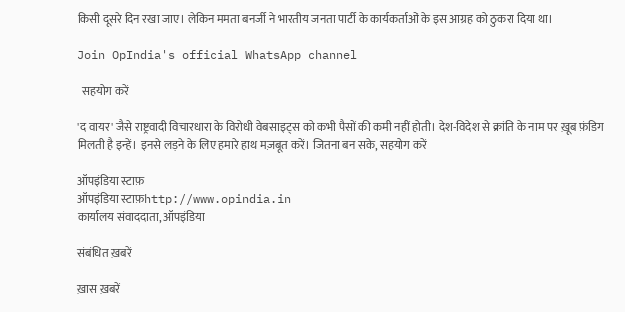किसी दूसरे दिन रखा जाए। लेकिन ममता बनर्जी ने भारतीय जनता पार्टी के कार्यकर्ताओं के इस आग्रह को ठुकरा दिया था।

Join OpIndia's official WhatsApp channel

  सहयोग करें

'द वायर' जैसे राष्ट्रवादी विचारधारा के विरोधी वेबसाइट्स को कभी पैसों की कमी नहीं होती। देश-विदेश से क्रांति के नाम पर ख़ूब फ़ंडिग मिलती है इन्हें। इनसे लड़ने के लिए हमारे हाथ मज़बूत करें। जितना बन सके, सहयोग करें

ऑपइंडिया स्टाफ़
ऑपइंडिया स्टाफ़http://www.opindia.in
कार्यालय संवाददाता, ऑपइंडिया

संबंधित ख़बरें

ख़ास ख़बरें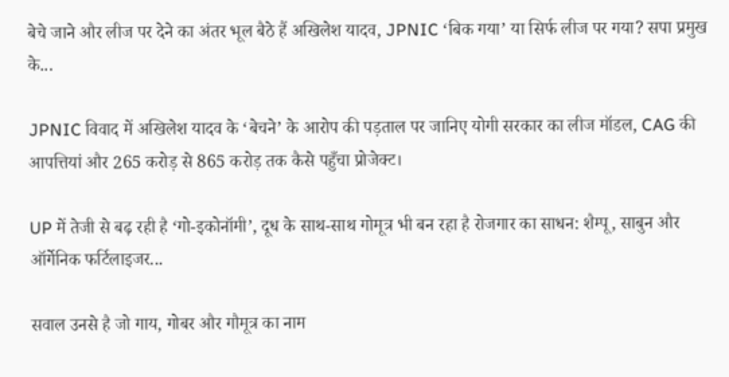बेचे जाने और लीज पर देने का अंतर भूल बैठे हैं अखिलेश यादव, JPNIC ‘बिक गया’ या सिर्फ लीज पर गया? सपा प्रमुख के...

JPNIC विवाद में अखिलेश यादव के ‘बेचने’ के आरोप की पड़ताल पर जानिए योगी सरकार का लीज मॉडल, CAG की आपत्तियां और 265 करोड़ से 865 करोड़ तक कैसे पहुँचा प्रोजेक्ट।

UP में तेजी से बढ़ रही है ‘गो-इकोनॉमी’, दूध के साथ-साथ गोमूत्र भी बन रहा है रोजगार का साधन: शैम्पू, साबुन और ऑर्गेनिक फर्टिलाइजर...

सवाल उनसे है जो गाय, गोबर और गौमूत्र का नाम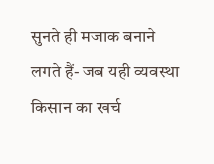सुनते ही मजाक बनाने लगते हैं- जब यही व्यवस्था किसान का खर्च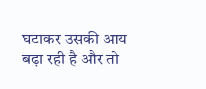घटाकर उसकी आय बढ़ा रही है और तो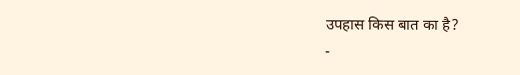उपहास किस बात का है?
-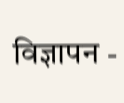विज्ञापन -